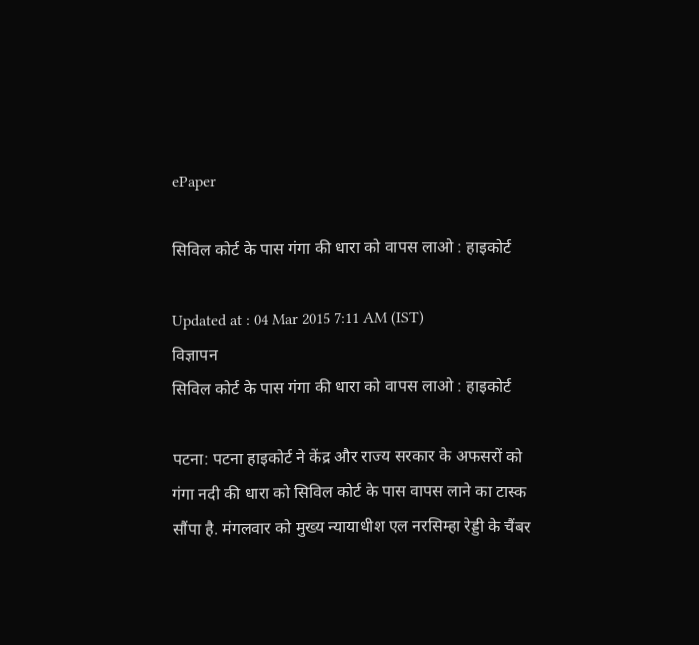ePaper

सिविल कोर्ट के पास गंगा की धारा को वापस लाओ : हाइकोर्ट

Updated at : 04 Mar 2015 7:11 AM (IST)
विज्ञापन
सिविल कोर्ट के पास गंगा की धारा को वापस लाओ : हाइकोर्ट

पटना: पटना हाइकोर्ट ने केंद्र और राज्य सरकार के अफसरों को गंगा नदी की धारा को सिविल कोर्ट के पास वापस लाने का टास्क सौंपा है. मंगलवार को मुख्य न्यायाधीश एल नरसिम्हा रेड्डी के चैंबर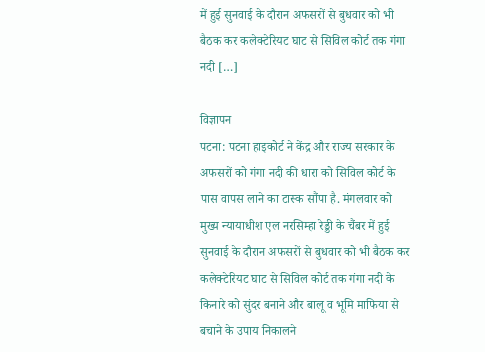में हुई सुनवाई के दौरान अफसरों से बुधवार को भी बैठक कर कलेक्टेरियट घाट से सिविल कोर्ट तक गंगा नदी […]

विज्ञापन
पटना: पटना हाइकोर्ट ने केंद्र और राज्य सरकार के अफसरों को गंगा नदी की धारा को सिविल कोर्ट के पास वापस लाने का टास्क सौंपा है. मंगलवार को मुख्य न्यायाधीश एल नरसिम्हा रेड्डी के चैंबर में हुई सुनवाई के दौरान अफसरों से बुधवार को भी बैठक कर कलेक्टेरियट घाट से सिविल कोर्ट तक गंगा नदी के किनारे को सुंदर बनाने और बालू व भूमि माफिया से बचाने के उपाय निकालने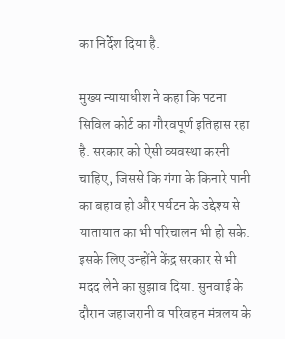का निर्देश दिया है.

मुख्य न्यायाधीश ने कहा कि पटना सिविल कोर्ट का गौरवपूर्ण इतिहास रहा है. सरकार को ऐसी व्यवस्था करनी चाहिए, जिससे कि गंगा के किनारे पानी का बहाव हो और पर्यटन के उद्देश्य से यातायात का भी परिचालन भी हो सके. इसके लिए उन्होंने केंद्र सरकार से भी मदद लेने का सुझाव दिया. सुनवाई के दौरान जहाजरानी व परिवहन मंत्रलय के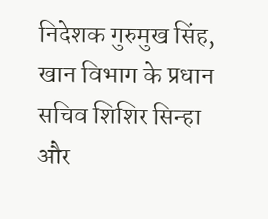निदेशक गुरुमुख सिंह, खान विभाग के प्रधान सचिव शिशिर सिन्हा और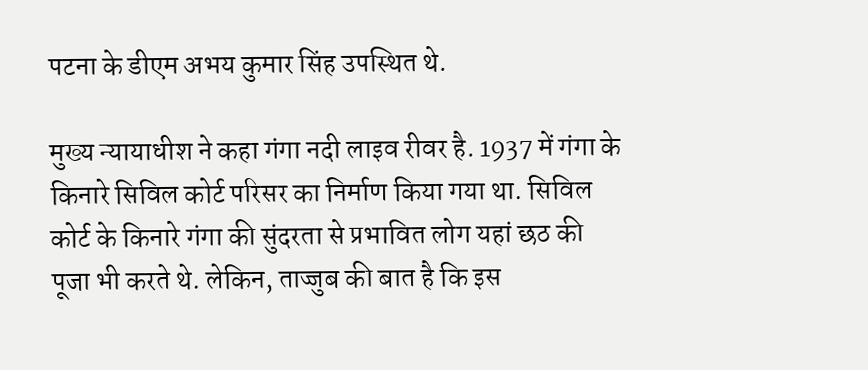पटना के डीएम अभय कुमार सिंह उपस्थित थे.

मुख्य न्यायाधीश ने कहा गंगा नदी लाइव रीवर है. 1937 में गंगा के किनारे सिविल कोर्ट परिसर का निर्माण किया गया था. सिविल कोर्ट के किनारे गंगा की सुंदरता से प्रभावित लोग यहां छठ की पूजा भी करते थे. लेकिन, ताज्जुब की बात है कि इस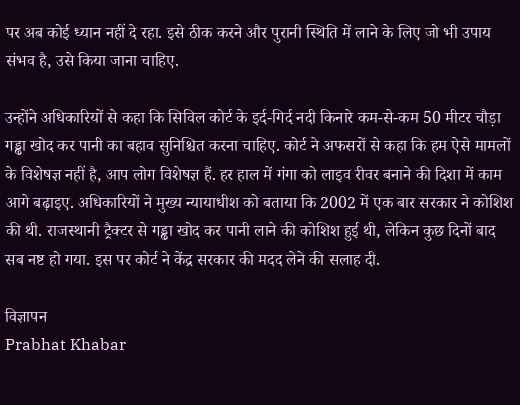पर अब कोई ध्यान नहीं दे रहा. इसे ठीक करने और पुरानी स्थिति में लाने के लिए जो भी उपाय संभव है, उसे किया जाना चाहिए.

उन्होंने अधिकारियों से कहा कि सिविल कोर्ट के इर्द-गिर्द नदी किनारे कम-से-कम 50 मीटर चौड़ा गड्ढा खोद कर पानी का बहाव सुनिश्चित करना चाहिए. कोर्ट ने अफसरों से कहा कि हम ऐसे मामलों के विशेषज्ञ नहीं है, आप लोग विशेषज्ञ हैं. हर हाल में गंगा को लाइव रीवर बनाने की दिशा में काम आगे बढ़ाइए. अधिकारियों ने मुख्य न्यायाधीश को बताया कि 2002 में एक बार सरकार ने कोशिश की थी. राजस्थानी ट्रैक्टर से गड्ढा खोद कर पानी लाने की कोशिश हुई थी, लेकिन कुछ दिनों बाद सब नष्ट हो गया. इस पर कोर्ट ने केंद्र सरकार की मदद लेने की सलाह दी.

विज्ञापन
Prabhat Khabar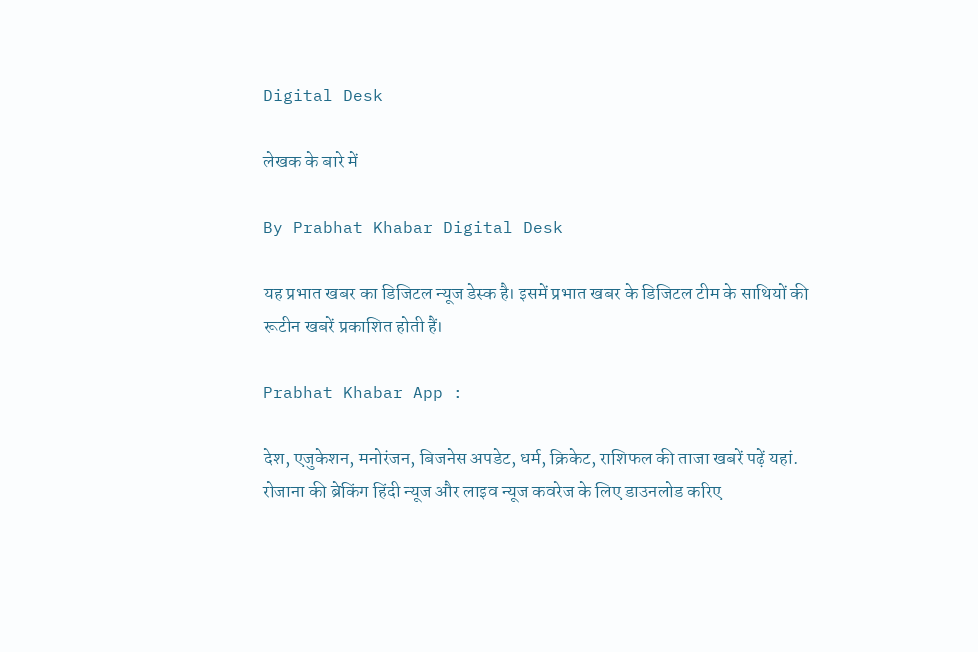Digital Desk

लेखक के बारे में

By Prabhat Khabar Digital Desk

यह प्रभात खबर का डिजिटल न्यूज डेस्क है। इसमें प्रभात खबर के डिजिटल टीम के साथियों की रूटीन खबरें प्रकाशित होती हैं।

Prabhat Khabar App :

देश, एजुकेशन, मनोरंजन, बिजनेस अपडेट, धर्म, क्रिकेट, राशिफल की ताजा खबरें पढ़ें यहां. रोजाना की ब्रेकिंग हिंदी न्यूज और लाइव न्यूज कवरेज के लिए डाउनलोड करिए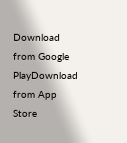Download from Google PlayDownload from App Store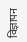विज्ञापन